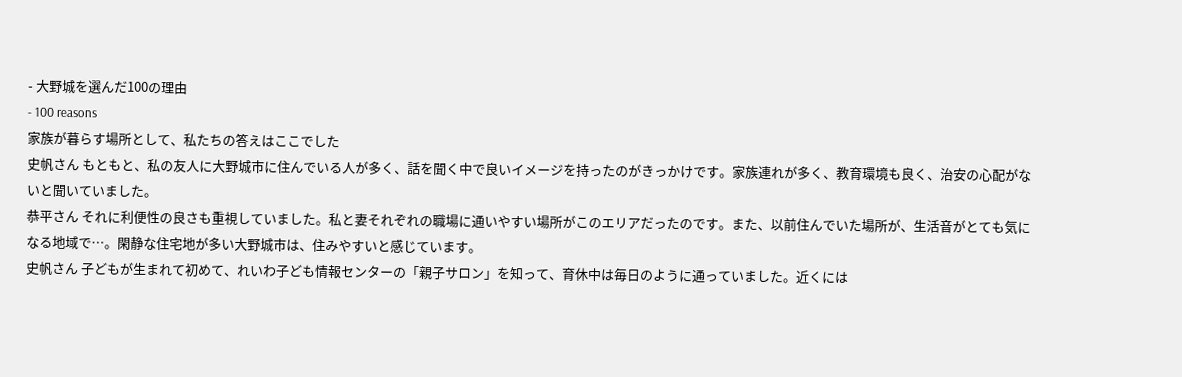- 大野城を選んだ100の理由
- 100 reasons
家族が暮らす場所として、私たちの答えはここでした
史帆さん もともと、私の友人に大野城市に住んでいる人が多く、話を聞く中で良いイメージを持ったのがきっかけです。家族連れが多く、教育環境も良く、治安の心配がないと聞いていました。
恭平さん それに利便性の良さも重視していました。私と妻それぞれの職場に通いやすい場所がこのエリアだったのです。また、以前住んでいた場所が、生活音がとても気になる地域で…。閑静な住宅地が多い大野城市は、住みやすいと感じています。
史帆さん 子どもが生まれて初めて、れいわ子ども情報センターの「親子サロン」を知って、育休中は毎日のように通っていました。近くには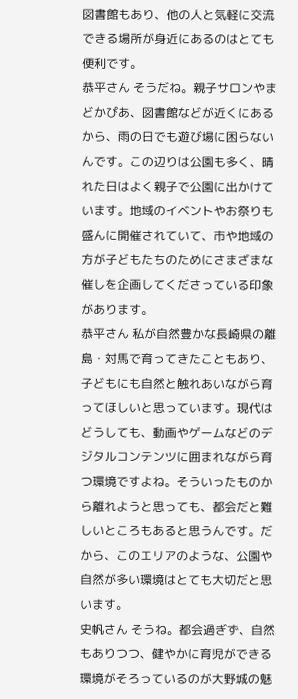図書館もあり、他の人と気軽に交流できる場所が身近にあるのはとても便利です。
恭平さん そうだね。親子サロンやまどかぴあ、図書館などが近くにあるから、雨の日でも遊び場に困らないんです。この辺りは公園も多く、晴れた日はよく親子で公園に出かけています。地域のイベントやお祭りも盛んに開催されていて、市や地域の方が子どもたちのためにさまざまな催しを企画してくださっている印象があります。
恭平さん 私が自然豊かな長崎県の離島・対馬で育ってきたこともあり、子どもにも自然と触れあいながら育ってほしいと思っています。現代はどうしても、動画やゲームなどのデジタルコンテンツに囲まれながら育つ環境ですよね。そういったものから離れようと思っても、都会だと難しいところもあると思うんです。だから、このエリアのような、公園や自然が多い環境はとても大切だと思います。
史帆さん そうね。都会過ぎず、自然もありつつ、健やかに育児ができる環境がそろっているのが大野城の魅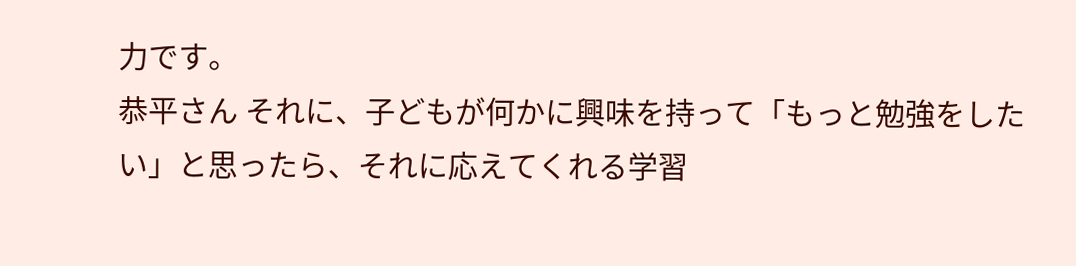力です。
恭平さん それに、子どもが何かに興味を持って「もっと勉強をしたい」と思ったら、それに応えてくれる学習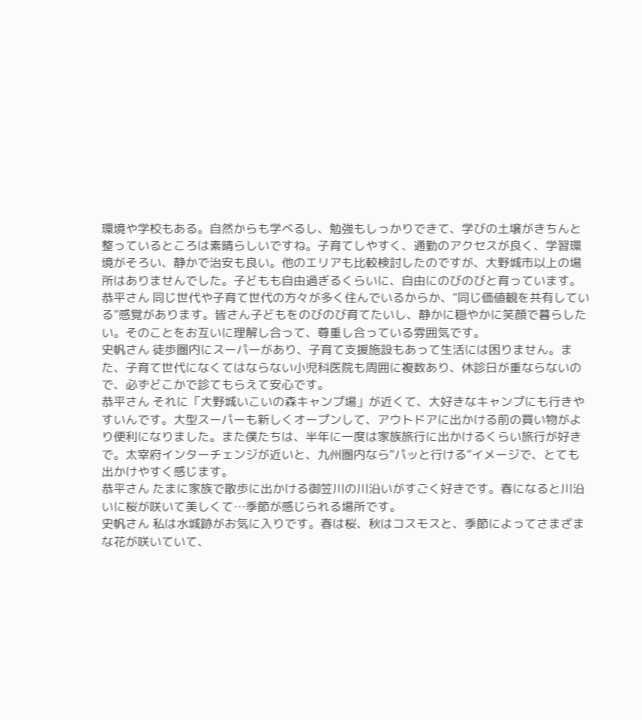環境や学校もある。自然からも学べるし、勉強もしっかりできて、学びの土壌がきちんと整っているところは素晴らしいですね。子育てしやすく、通勤のアクセスが良く、学習環境がそろい、静かで治安も良い。他のエリアも比較検討したのですが、大野城市以上の場所はありませんでした。子どもも自由過ぎるくらいに、自由にのびのびと育っています。
恭平さん 同じ世代や子育て世代の方々が多く住んでいるからか、“同じ価値観を共有している”感覚があります。皆さん子どもをのびのび育てたいし、静かに穏やかに笑顔で暮らしたい。そのことをお互いに理解し合って、尊重し合っている雰囲気です。
史帆さん 徒歩圏内にスーパーがあり、子育て支援施設もあって生活には困りません。また、子育て世代になくてはならない小児科医院も周囲に複数あり、休診日が重ならないので、必ずどこかで診てもらえて安心です。
恭平さん それに「大野城いこいの森キャンプ場」が近くて、大好きなキャンプにも行きやすいんです。大型スーパーも新しくオープンして、アウトドアに出かける前の買い物がより便利になりました。また僕たちは、半年に一度は家族旅行に出かけるくらい旅行が好きで。太宰府インターチェンジが近いと、九州圏内なら“パッと行ける”イメージで、とても出かけやすく感じます。
恭平さん たまに家族で散歩に出かける御笠川の川沿いがすごく好きです。春になると川沿いに桜が咲いて美しくて…季節が感じられる場所です。
史帆さん 私は水城跡がお気に入りです。春は桜、秋はコスモスと、季節によってさまざまな花が咲いていて、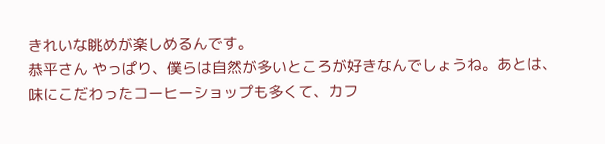きれいな眺めが楽しめるんです。
恭平さん やっぱり、僕らは自然が多いところが好きなんでしょうね。あとは、味にこだわったコーヒーショップも多くて、カフ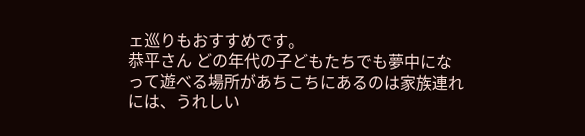ェ巡りもおすすめです。
恭平さん どの年代の子どもたちでも夢中になって遊べる場所があちこちにあるのは家族連れには、うれしい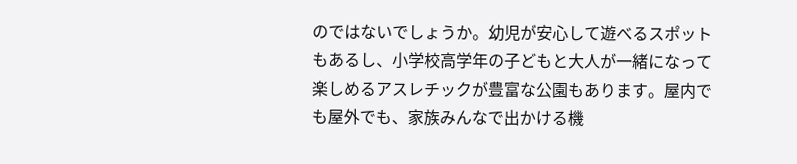のではないでしょうか。幼児が安心して遊べるスポットもあるし、小学校高学年の子どもと大人が一緒になって楽しめるアスレチックが豊富な公園もあります。屋内でも屋外でも、家族みんなで出かける機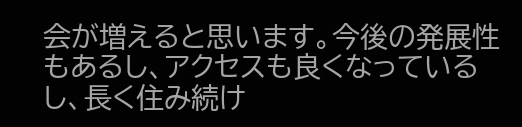会が増えると思います。今後の発展性もあるし、アクセスも良くなっているし、長く住み続け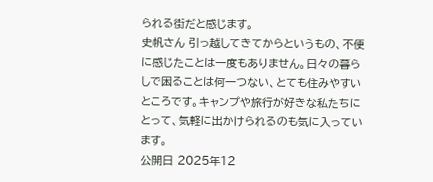られる街だと感じます。
史帆さん 引っ越してきてからというもの、不便に感じたことは一度もありません。日々の暮らしで困ることは何一つない、とても住みやすいところです。キャンプや旅行が好きな私たちにとって、気軽に出かけられるのも気に入っています。
公開日 2025年12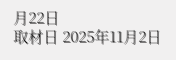月22日
取材日 2025年11月2日